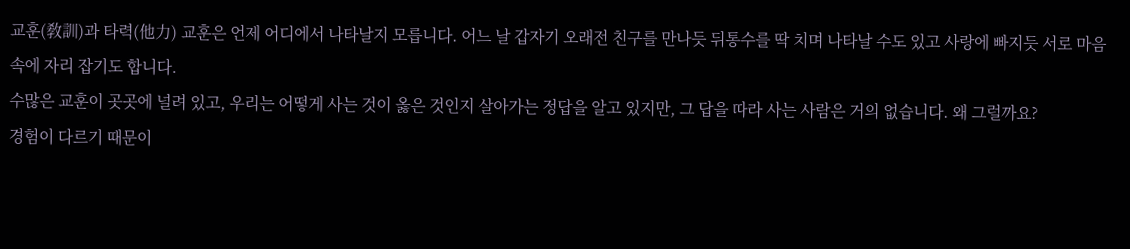교훈(敎訓)과 타력(他力) 교훈은 언제 어디에서 나타날지 모릅니다. 어느 날 갑자기 오래전 친구를 만나듯 뒤통수를 딱 치며 나타날 수도 있고 사랑에 빠지듯 서로 마음속에 자리 잡기도 합니다.
수많은 교훈이 곳곳에 널려 있고, 우리는 어떻게 사는 것이 옳은 것인지 살아가는 정답을 알고 있지만, 그 답을 따라 사는 사람은 거의 없습니다. 왜 그럴까요?
경험이 다르기 때문이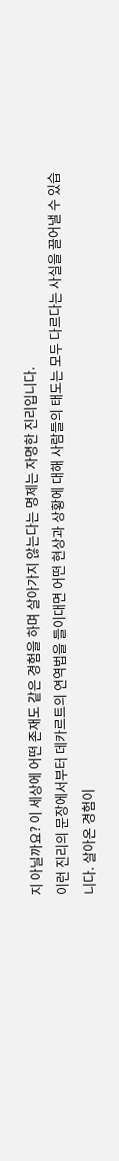지 아닐까요? 이 세상에 어떤 존재도 같은 경험을 하며 살아가지 않는다는 명제는 자명한 진리입니다.
이런 진리의 문장에서부터 데카르트의 연역법을 들이대면 어떤 현상과 상황에 대해 사람들의 태도는 모두 다르다는 사실을 끌어낼 수 있습니다. 살아온 경험이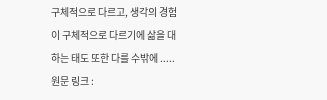구체적으로 다르고, 생각의 경험이 구체적으로 다르기에 삶을 대하는 태도 또한 다를 수밖에 .....
원문 링크 :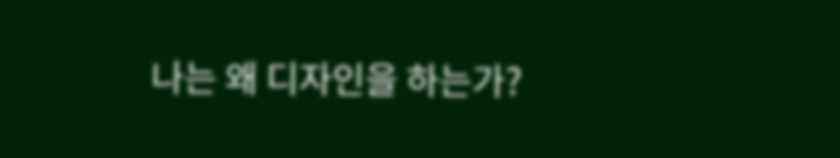나는 왜 디자인을 하는가?